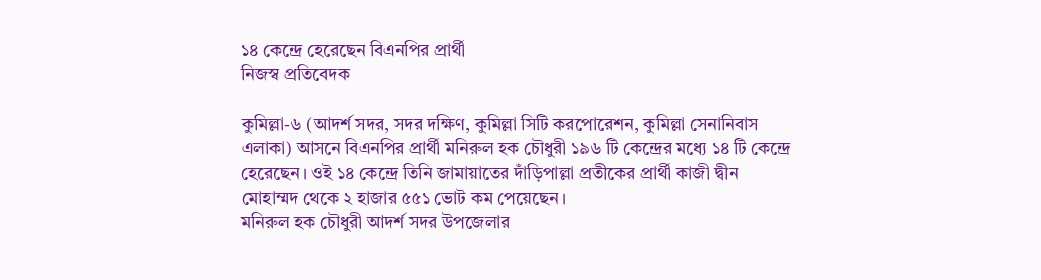১৪ কেন্দ্রে হেরেছেন বিএনপির প্রার্থী
নিজস্ব প্রতিবেদক

কুমিল্লা-৬ (আদর্শ সদর, সদর দক্ষিণ, কুমিল্লা সিটি করপোরেশন, কুমিল্লা সেনানিবাস এলাকা) আসনে বিএনপির প্রার্থী মনিরুল হক চৌধুরী ১৯৬ টি কেন্দ্রের মধ্যে ১৪ টি কেন্দ্রে হেরেছেন। ওই ১৪ কেন্দ্রে তিনি জামায়াতের দাঁড়িপাল্লা প্রতীকের প্রার্থী কাজী দ্বীন মোহাম্মদ থেকে ২ হাজার ৫৫১ ভোট কম পেয়েছেন।
মনিরুল হক চৌধুরী আদর্শ সদর উপজেলার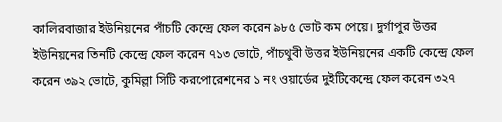কালিরবাজার ইউনিয়নের পাঁচটি কেন্দ্রে ফেল করেন ৯৮৫ ভোট কম পেয়ে। দুর্গাপুর উত্তর ইউনিয়নের তিনটি কেন্দ্রে ফেল করেন ৭১৩ ভোটে, পাঁচথুবী উত্তর ইউনিয়নের একটি কেন্দ্রে ফেল করেন ৩৯২ ভোটে, কুমিল্লা সিটি করপোরেশনের ১ নং ওয়ার্ডের দুইটিকেন্দ্রে ফেল করেন ৩২৭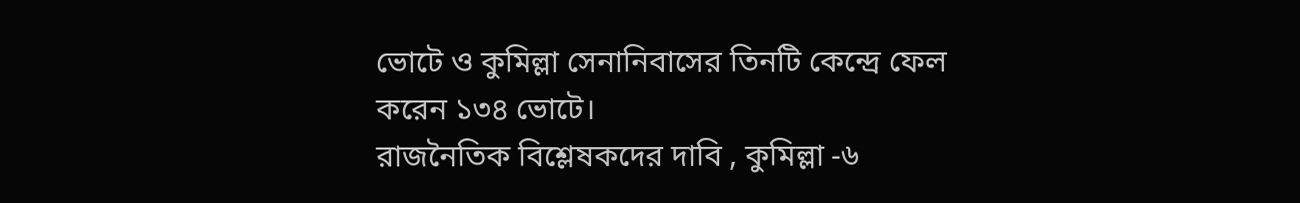ভোটে ও কুমিল্লা সেনানিবাসের তিনটি কেন্দ্রে ফেল করেন ১৩৪ ভোটে।
রাজনৈতিক বিশ্লেষকদের দাবি , কুমিল্লা -৬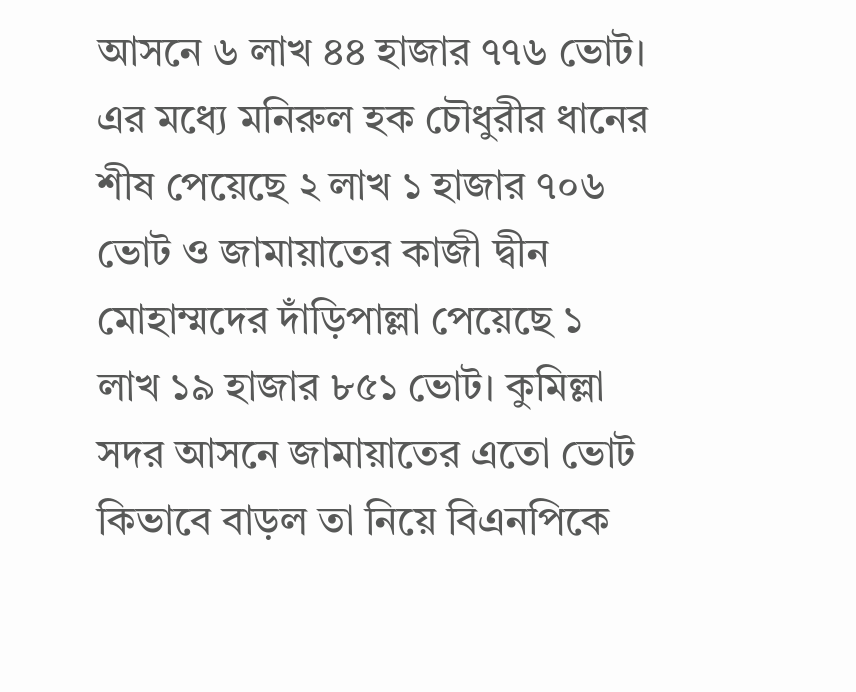আসনে ৬ লাখ ৪৪ হাজার ৭৭৬ ভোট। এর মধ্যে মনিরুল হক চৌধুরীর ধানের শীষ পেয়েছে ২ লাখ ১ হাজার ৭০৬ ভোট ও জামায়াতের কাজী দ্বীন মোহাম্মদের দাঁড়িপাল্লা পেয়েছে ১ লাখ ১৯ হাজার ৮৫১ ভোট। কুমিল্লা সদর আসনে জামায়াতের এতো ভোট কিভাবে বাড়ল তা নিয়ে বিএনপিকে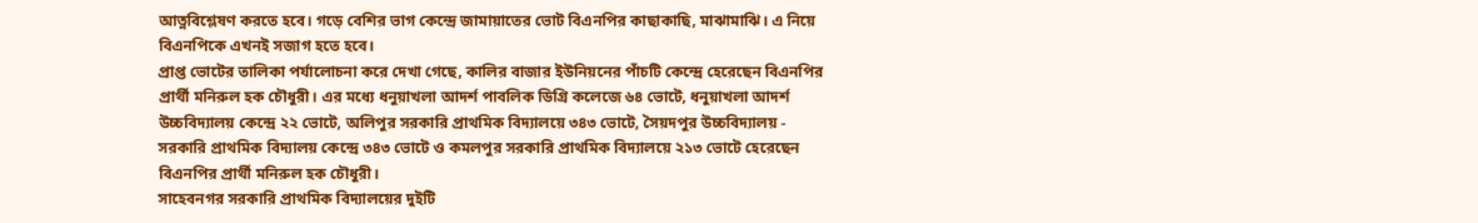আত্নবিশ্লেষণ করতে হবে। গড়ে বেশির ভাগ কেন্দ্রে জামায়াতের ভোট বিএনপির কাছাকাছি, মাঝামাঝি। এ নিয়ে বিএনপিকে এখনই সজাগ হতে হবে।
প্রাপ্ত ভোটের তালিকা পর্যালোচনা করে দেখা গেছে, কালির বাজার ইউনিয়নের পাঁচটি কেন্দ্রে হেরেছেন বিএনপির প্রার্থী মনিরুল হক চৌধুরী। এর মধ্যে ধনুয়াখলা আদর্শ পাবলিক ডিগ্রি কলেজে ৬৪ ভোটে, ধনুয়াখলা আদর্শ উচ্চবিদ্যালয় কেন্দ্রে ২২ ভোটে, অলিপুর সরকারি প্রাথমিক বিদ্যালয়ে ৩৪৩ ভোটে, সৈয়দপুর উচ্চবিদ্যালয় - সরকারি প্রাথমিক বিদ্যালয় কেন্দ্রে ৩৪৩ ভোটে ও কমলপুর সরকারি প্রাথমিক বিদ্যালয়ে ২১৩ ভোটে হেরেছেন বিএনপির প্রার্থী মনিরুল হক চৌধুরী।
সাহেবনগর সরকারি প্রাথমিক বিদ্যালয়ের দুইটি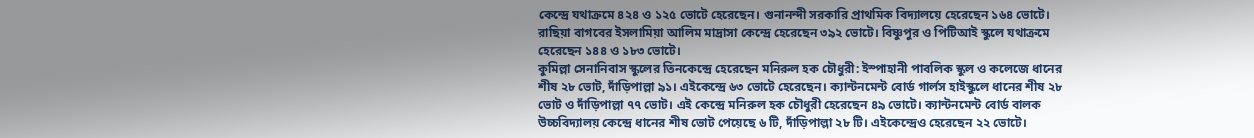কেন্দ্রে যথাক্রমে ৪২৪ ও ১২৫ ভোটে হেরেছেন। গুনানন্দী সরকারি প্রাথমিক বিদ্যালয়ে হেরেছেন ১৬৪ ভোটে। রাছিয়া বাগবের ইসলামিয়া আলিম মাদ্রাসা কেন্দ্রে হেরেছেন ৩৯২ ভোটে। বিষ্ণুপুর ও পিটিআই স্কুলে যথাক্রমে হেরেছেন ১৪৪ ও ১৮৩ ভোটে।
কুমিল্লা সেনানিবাস স্কুলের তিনকেন্দ্রে হেরেছেন মনিরুল হক চৌধুরী: ইস্পাহানী পাবলিক স্কুল ও কলেজে ধানের শীষ ২৮ ভোট, দাঁড়িপাল্লা ৯১। এইকেন্দ্রে ৬৩ ভোটে হেরেছেন। ক্যান্টনমেন্ট বোর্ড গার্লস হাইস্কুলে ধানের শীষ ২৮ ভোট ও দাঁড়িপাল্লা ৭৭ ভোট। এই কেন্দ্রে মনিরুল হক চৌধুরী হেরেছেন ৪৯ ভোটে। ক্যান্টনমেন্ট বোর্ড বালক উচ্চবিদ্যালয় কেন্দ্রে ধানের শীষ ভোট পেয়েছে ৬ টি, দাঁড়িপাল্লা ২৮ টি। এইকেন্দ্রেও হেরেছেন ২২ ভোটে।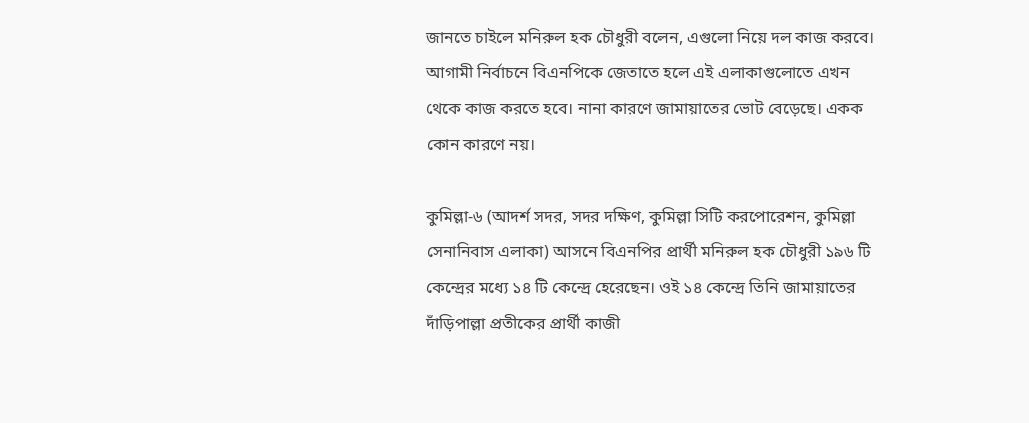জানতে চাইলে মনিরুল হক চৌধুরী বলেন, এগুলো নিয়ে দল কাজ করবে। আগামী নির্বাচনে বিএনপিকে জেতাতে হলে এই এলাকাগুলোতে এখন থেকে কাজ করতে হবে। নানা কারণে জামায়াতের ভোট বেড়েছে। একক কোন কারণে নয়।

কুমিল্লা-৬ (আদর্শ সদর, সদর দক্ষিণ, কুমিল্লা সিটি করপোরেশন, কুমিল্লা সেনানিবাস এলাকা) আসনে বিএনপির প্রার্থী মনিরুল হক চৌধুরী ১৯৬ টি কেন্দ্রের মধ্যে ১৪ টি কেন্দ্রে হেরেছেন। ওই ১৪ কেন্দ্রে তিনি জামায়াতের দাঁড়িপাল্লা প্রতীকের প্রার্থী কাজী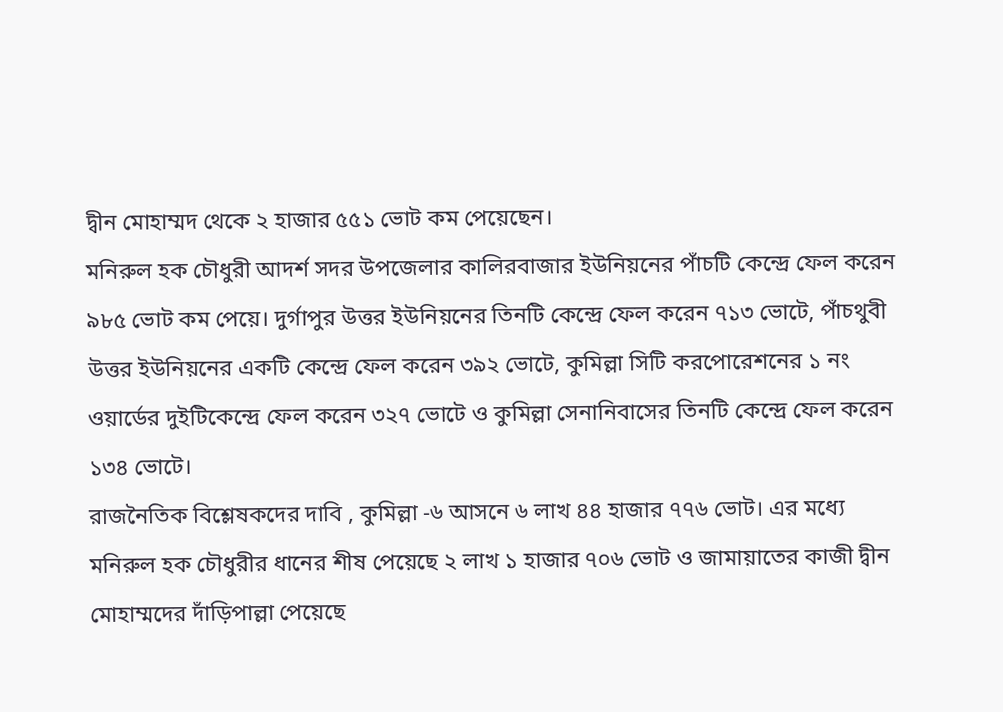দ্বীন মোহাম্মদ থেকে ২ হাজার ৫৫১ ভোট কম পেয়েছেন।
মনিরুল হক চৌধুরী আদর্শ সদর উপজেলার কালিরবাজার ইউনিয়নের পাঁচটি কেন্দ্রে ফেল করেন ৯৮৫ ভোট কম পেয়ে। দুর্গাপুর উত্তর ইউনিয়নের তিনটি কেন্দ্রে ফেল করেন ৭১৩ ভোটে, পাঁচথুবী উত্তর ইউনিয়নের একটি কেন্দ্রে ফেল করেন ৩৯২ ভোটে, কুমিল্লা সিটি করপোরেশনের ১ নং ওয়ার্ডের দুইটিকেন্দ্রে ফেল করেন ৩২৭ ভোটে ও কুমিল্লা সেনানিবাসের তিনটি কেন্দ্রে ফেল করেন ১৩৪ ভোটে।
রাজনৈতিক বিশ্লেষকদের দাবি , কুমিল্লা -৬ আসনে ৬ লাখ ৪৪ হাজার ৭৭৬ ভোট। এর মধ্যে মনিরুল হক চৌধুরীর ধানের শীষ পেয়েছে ২ লাখ ১ হাজার ৭০৬ ভোট ও জামায়াতের কাজী দ্বীন মোহাম্মদের দাঁড়িপাল্লা পেয়েছে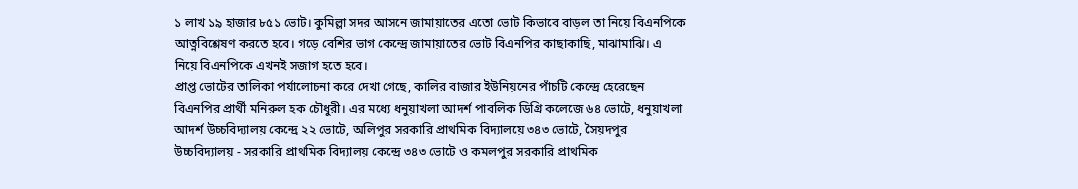১ লাখ ১৯ হাজার ৮৫১ ভোট। কুমিল্লা সদর আসনে জামায়াতের এতো ভোট কিভাবে বাড়ল তা নিয়ে বিএনপিকে আত্নবিশ্লেষণ করতে হবে। গড়ে বেশির ভাগ কেন্দ্রে জামায়াতের ভোট বিএনপির কাছাকাছি, মাঝামাঝি। এ নিয়ে বিএনপিকে এখনই সজাগ হতে হবে।
প্রাপ্ত ভোটের তালিকা পর্যালোচনা করে দেখা গেছে, কালির বাজার ইউনিয়নের পাঁচটি কেন্দ্রে হেরেছেন বিএনপির প্রার্থী মনিরুল হক চৌধুরী। এর মধ্যে ধনুয়াখলা আদর্শ পাবলিক ডিগ্রি কলেজে ৬৪ ভোটে, ধনুয়াখলা আদর্শ উচ্চবিদ্যালয় কেন্দ্রে ২২ ভোটে, অলিপুর সরকারি প্রাথমিক বিদ্যালয়ে ৩৪৩ ভোটে, সৈয়দপুর উচ্চবিদ্যালয় - সরকারি প্রাথমিক বিদ্যালয় কেন্দ্রে ৩৪৩ ভোটে ও কমলপুর সরকারি প্রাথমিক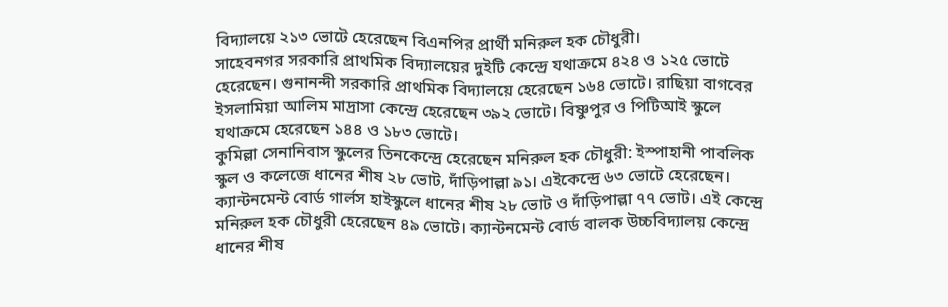বিদ্যালয়ে ২১৩ ভোটে হেরেছেন বিএনপির প্রার্থী মনিরুল হক চৌধুরী।
সাহেবনগর সরকারি প্রাথমিক বিদ্যালয়ের দুইটি কেন্দ্রে যথাক্রমে ৪২৪ ও ১২৫ ভোটে হেরেছেন। গুনানন্দী সরকারি প্রাথমিক বিদ্যালয়ে হেরেছেন ১৬৪ ভোটে। রাছিয়া বাগবের ইসলামিয়া আলিম মাদ্রাসা কেন্দ্রে হেরেছেন ৩৯২ ভোটে। বিষ্ণুপুর ও পিটিআই স্কুলে যথাক্রমে হেরেছেন ১৪৪ ও ১৮৩ ভোটে।
কুমিল্লা সেনানিবাস স্কুলের তিনকেন্দ্রে হেরেছেন মনিরুল হক চৌধুরী: ইস্পাহানী পাবলিক স্কুল ও কলেজে ধানের শীষ ২৮ ভোট, দাঁড়িপাল্লা ৯১। এইকেন্দ্রে ৬৩ ভোটে হেরেছেন। ক্যান্টনমেন্ট বোর্ড গার্লস হাইস্কুলে ধানের শীষ ২৮ ভোট ও দাঁড়িপাল্লা ৭৭ ভোট। এই কেন্দ্রে মনিরুল হক চৌধুরী হেরেছেন ৪৯ ভোটে। ক্যান্টনমেন্ট বোর্ড বালক উচ্চবিদ্যালয় কেন্দ্রে ধানের শীষ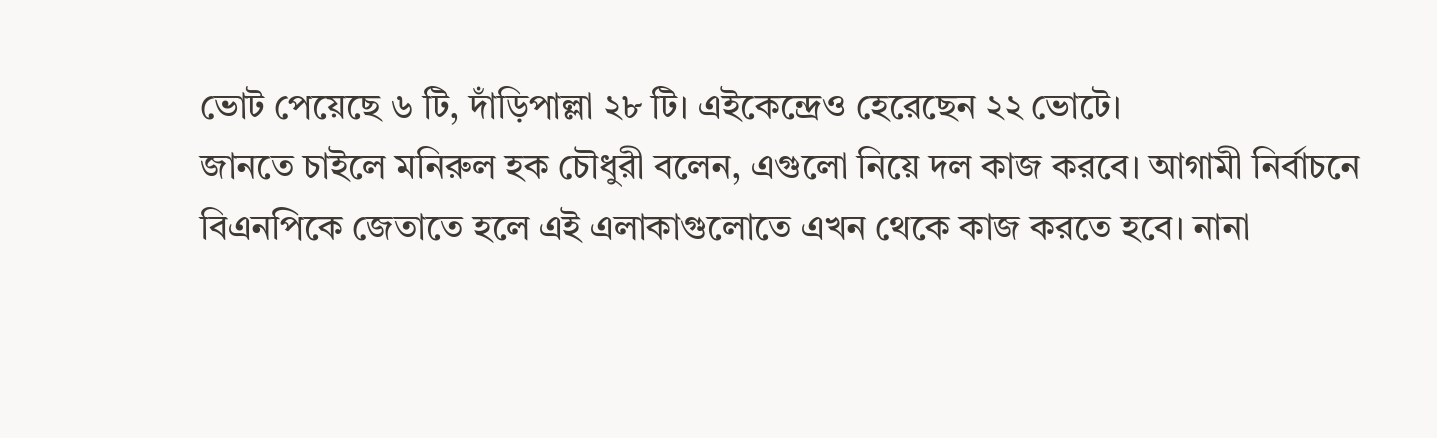ভোট পেয়েছে ৬ টি, দাঁড়িপাল্লা ২৮ টি। এইকেন্দ্রেও হেরেছেন ২২ ভোটে।
জানতে চাইলে মনিরুল হক চৌধুরী বলেন, এগুলো নিয়ে দল কাজ করবে। আগামী নির্বাচনে বিএনপিকে জেতাতে হলে এই এলাকাগুলোতে এখন থেকে কাজ করতে হবে। নানা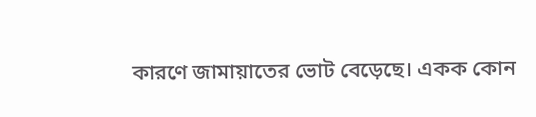কারণে জামায়াতের ভোট বেড়েছে। একক কোন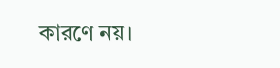কারণে নয়।